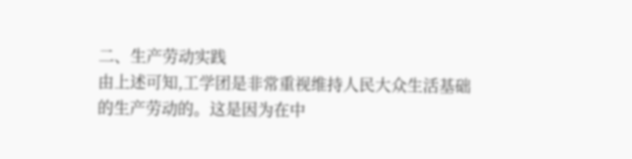二、生产劳动实践
由上述可知,工学团是非常重视维持人民大众生活基础的生产劳动的。这是因为在中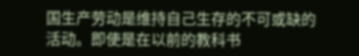国生产劳动是维持自己生存的不可或缺的活动。即使是在以前的教科书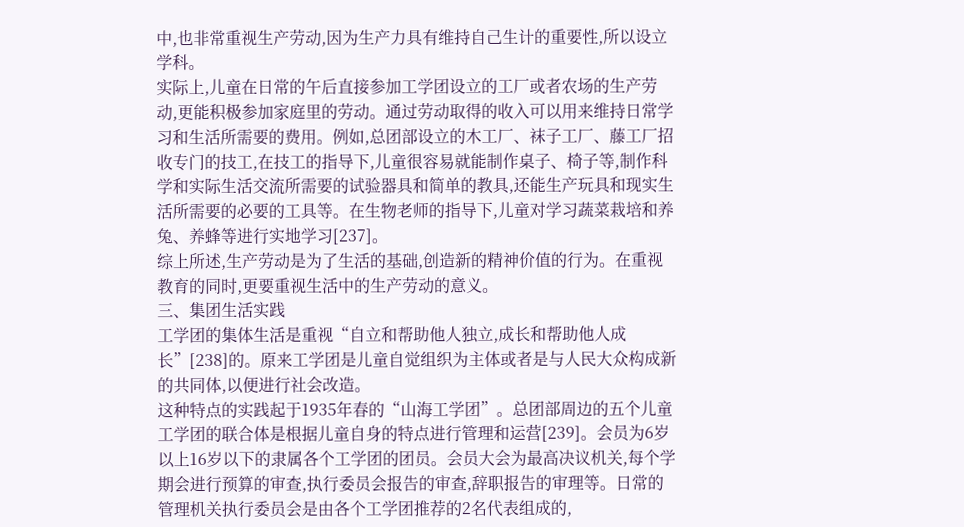中,也非常重视生产劳动,因为生产力具有维持自己生计的重要性,所以设立学科。
实际上,儿童在日常的午后直接参加工学团设立的工厂或者农场的生产劳动,更能积极参加家庭里的劳动。通过劳动取得的收入可以用来维持日常学习和生活所需要的费用。例如,总团部设立的木工厂、袜子工厂、藤工厂招收专门的技工,在技工的指导下,儿童很容易就能制作桌子、椅子等,制作科学和实际生活交流所需要的试验器具和简单的教具,还能生产玩具和现实生活所需要的必要的工具等。在生物老师的指导下,儿童对学习蔬菜栽培和养兔、养蜂等进行实地学习[237]。
综上所述,生产劳动是为了生活的基础,创造新的精神价值的行为。在重视教育的同时,更要重视生活中的生产劳动的意义。
三、集团生活实践
工学团的集体生活是重视“自立和帮助他人独立,成长和帮助他人成长”[238]的。原来工学团是儿童自觉组织为主体或者是与人民大众构成新的共同体,以便进行社会改造。
这种特点的实践起于1935年春的“山海工学团”。总团部周边的五个儿童工学团的联合体是根据儿童自身的特点进行管理和运营[239]。会员为6岁以上16岁以下的隶属各个工学团的团员。会员大会为最高决议机关,每个学期会进行预算的审查,执行委员会报告的审查,辞职报告的审理等。日常的管理机关执行委员会是由各个工学团推荐的2名代表组成的,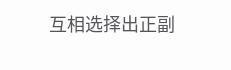互相选择出正副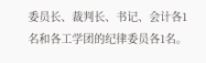委员长、裁判长、书记、会计各1名和各工学团的纪律委员各1名。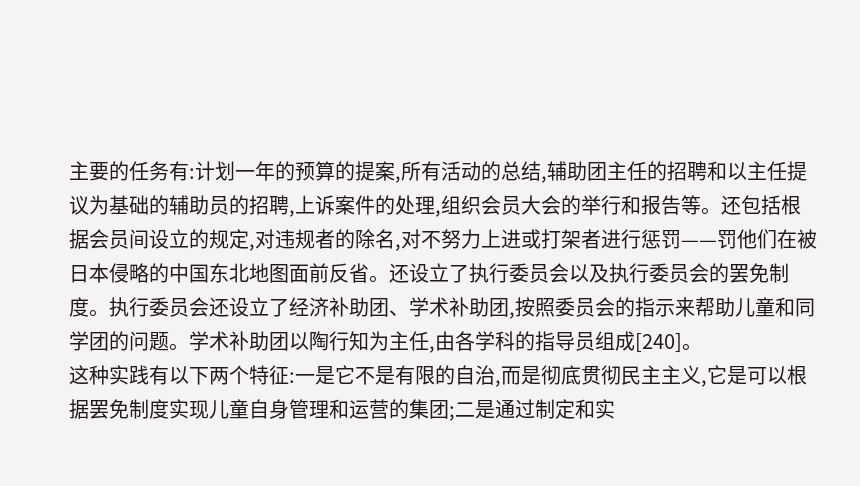主要的任务有:计划一年的预算的提案,所有活动的总结,辅助团主任的招聘和以主任提议为基础的辅助员的招聘,上诉案件的处理,组织会员大会的举行和报告等。还包括根据会员间设立的规定,对违规者的除名,对不努力上进或打架者进行惩罚——罚他们在被日本侵略的中国东北地图面前反省。还设立了执行委员会以及执行委员会的罢免制度。执行委员会还设立了经济补助团、学术补助团,按照委员会的指示来帮助儿童和同学团的问题。学术补助团以陶行知为主任,由各学科的指导员组成[240]。
这种实践有以下两个特征:一是它不是有限的自治,而是彻底贯彻民主主义,它是可以根据罢免制度实现儿童自身管理和运营的集团;二是通过制定和实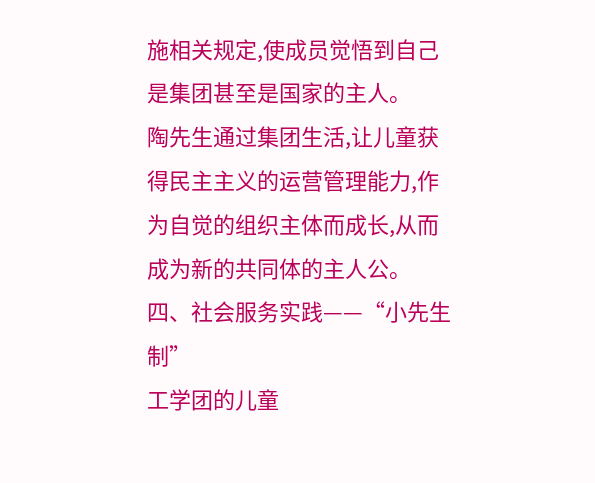施相关规定,使成员觉悟到自己是集团甚至是国家的主人。
陶先生通过集团生活,让儿童获得民主主义的运营管理能力,作为自觉的组织主体而成长,从而成为新的共同体的主人公。
四、社会服务实践——“小先生制”
工学团的儿童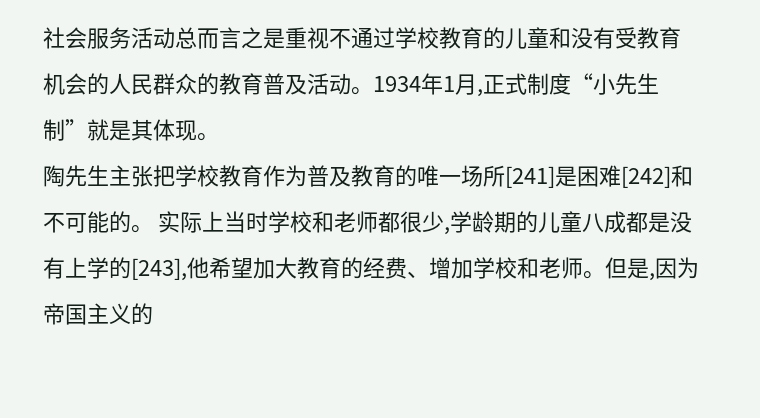社会服务活动总而言之是重视不通过学校教育的儿童和没有受教育机会的人民群众的教育普及活动。1934年1月,正式制度“小先生制”就是其体现。
陶先生主张把学校教育作为普及教育的唯一场所[241]是困难[242]和不可能的。 实际上当时学校和老师都很少,学龄期的儿童八成都是没有上学的[243],他希望加大教育的经费、增加学校和老师。但是,因为帝国主义的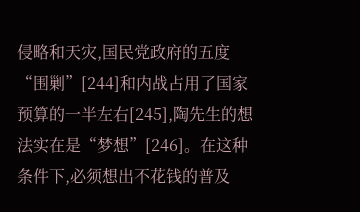侵略和天灾,国民党政府的五度“围剿”[244]和内战占用了国家预算的一半左右[245],陶先生的想法实在是“梦想”[246]。在这种条件下,必须想出不花钱的普及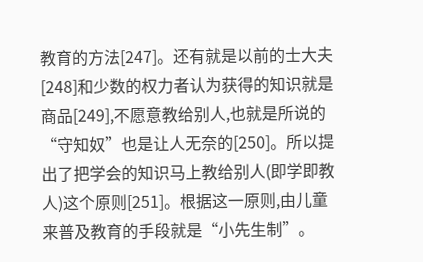教育的方法[247]。还有就是以前的士大夫[248]和少数的权力者认为获得的知识就是商品[249],不愿意教给别人,也就是所说的“守知奴”也是让人无奈的[250]。所以提出了把学会的知识马上教给别人(即学即教人)这个原则[251]。根据这一原则,由儿童来普及教育的手段就是“小先生制”。